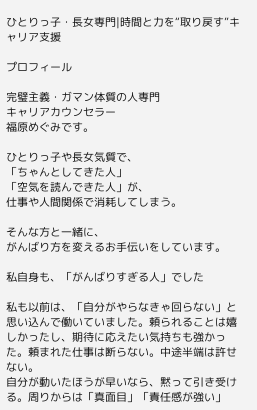ひとりっ子・長女専門|時間と力を“取り戻す”キャリア支援

プロフィール

完璧主義・ガマン体質の人専門
キャリアカウンセラー
福原めぐみです。

ひとりっ子や長女気質で、
「ちゃんとしてきた人」
「空気を読んできた人」が、
仕事や人間関係で消耗してしまう。

そんな方と一緒に、
がんばり方を変えるお手伝いをしています。

私自身も、「がんばりすぎる人」でした

私も以前は、「自分がやらなきゃ回らない」と思い込んで働いていました。頼られることは嬉しかったし、期待に応えたい気持ちも強かった。頼まれた仕事は断らない。中途半端は許せない。
自分が動いたほうが早いなら、黙って引き受ける。周りからは「真面目」「責任感が強い」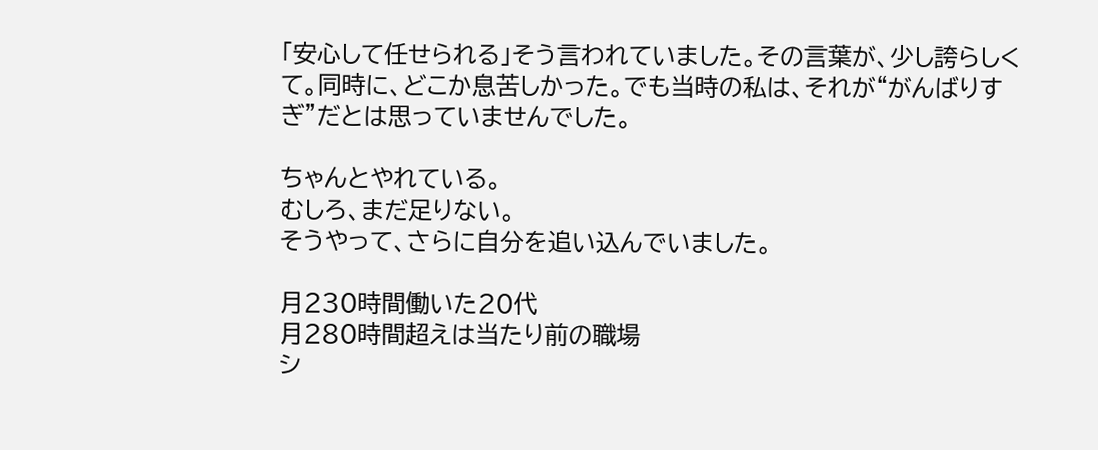「安心して任せられる」そう言われていました。その言葉が、少し誇らしくて。同時に、どこか息苦しかった。でも当時の私は、それが“がんばりすぎ”だとは思っていませんでした。

ちゃんとやれている。
むしろ、まだ足りない。
そうやって、さらに自分を追い込んでいました。

月230時間働いた20代
月280時間超えは当たり前の職場
シ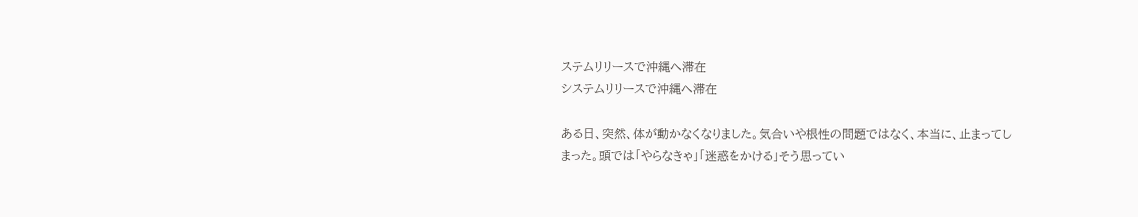ステムリリースで沖縄へ滞在
システムリリースで沖縄へ滞在

ある日、突然、体が動かなくなりました。気合いや根性の問題ではなく、本当に、止まってしまった。頭では「やらなきゃ」「迷惑をかける」そう思ってい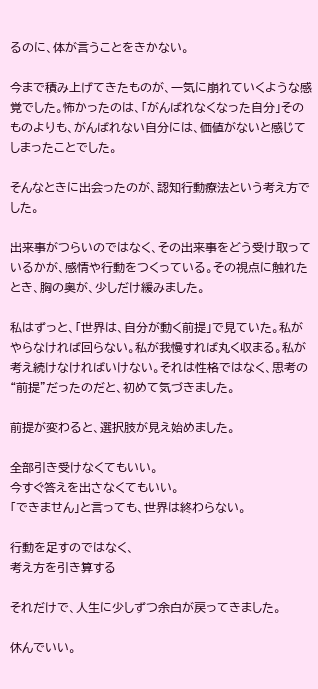るのに、体が言うことをきかない。

今まで積み上げてきたものが、一気に崩れていくような感覚でした。怖かったのは、「がんばれなくなった自分」そのものよりも、がんばれない自分には、価値がないと感じてしまったことでした。

そんなときに出会ったのが、認知行動療法という考え方でした。

出来事がつらいのではなく、その出来事をどう受け取っているかが、感情や行動をつくっている。その視点に触れたとき、胸の奥が、少しだけ緩みました。

私はずっと、「世界は、自分が動く前提」で見ていた。私がやらなければ回らない。私が我慢すれば丸く収まる。私が考え続けなければいけない。それは性格ではなく、思考の“前提”だったのだと、初めて気づきました。

前提が変わると、選択肢が見え始めました。

全部引き受けなくてもいい。
今すぐ答えを出さなくてもいい。
「できません」と言っても、世界は終わらない。

行動を足すのではなく、
考え方を引き算する

それだけで、人生に少しずつ余白が戻ってきました。

休んでいい。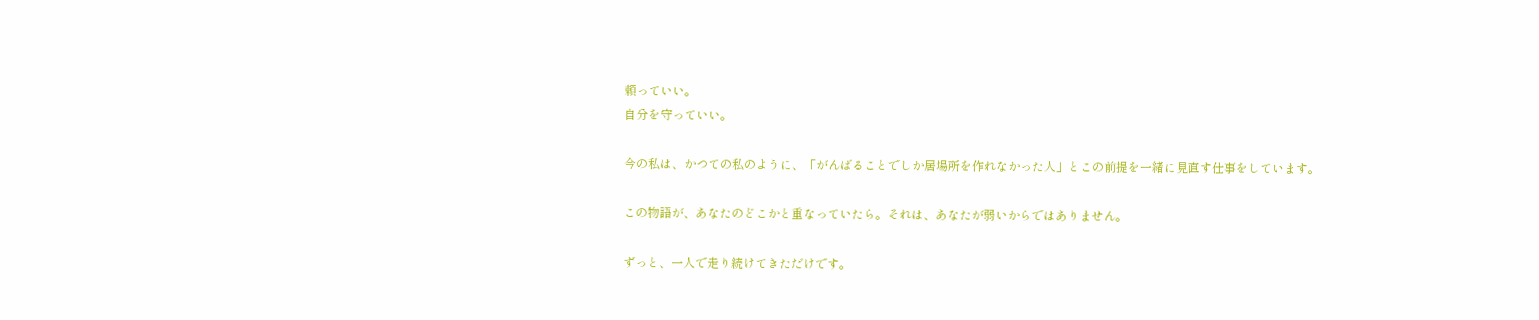頼っていい。
自分を守っていい。

今の私は、かつての私のように、「がんばることでしか居場所を作れなかった人」とこの前提を一緒に見直す仕事をしています。

この物語が、あなたのどこかと重なっていたら。それは、あなたが弱いからではありません。

ずっと、一人で走り続けてきただけです。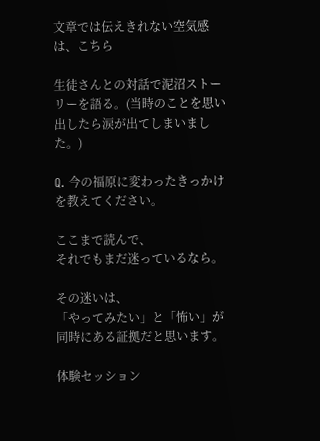文章では伝えきれない空気感は、こちら

生徒さんとの対話で泥沼ストーリーを語る。(当時のことを思い出したら涙が出てしまいました。)

Q. 今の福原に変わったきっかけを教えてください。

ここまで読んで、
それでもまだ迷っているなら。

その迷いは、
「やってみたい」と「怖い」が
同時にある証拠だと思います。

体験セッション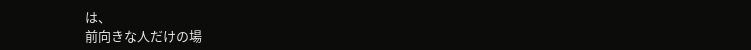は、
前向きな人だけの場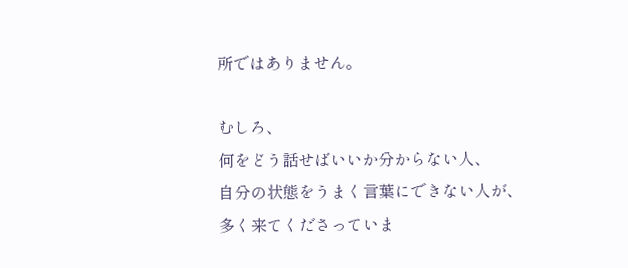所ではありません。

むしろ、
何をどう話せばいいか分からない人、
自分の状態をうまく言葉にできない人が、
多く来てくださっていま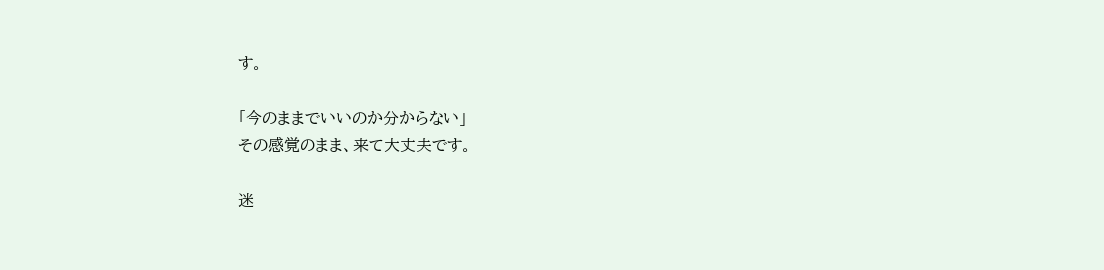す。

「今のままでいいのか分からない」
その感覚のまま、来て大丈夫です。

迷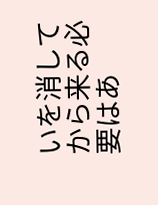いを消してから来る必要はあ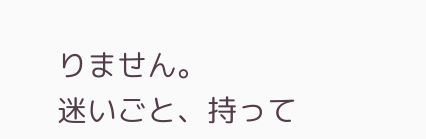りません。
迷いごと、持って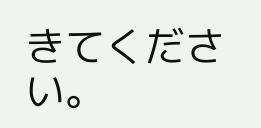きてください。